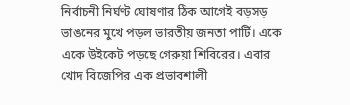নির্বাচনী নির্ঘণ্ট ঘোষণার ঠিক আগেই বড়সড় ভাঙনের মুখে পড়ল ভারতীয় জনতা পার্টি। একে একে উইকেট পড়ছে গেরুয়া শিবিরের। এবার খোদ বিজেপির এক প্রভাবশালী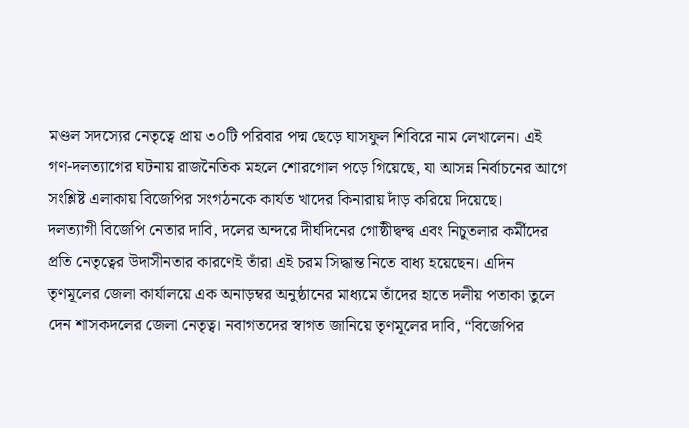মণ্ডল সদস্যের নেতৃত্বে প্রায় ৩০টি পরিবার পদ্ম ছেড়ে ঘাসফুল শিবিরে নাম লেখালেন। এই গণ-দলত্যাগের ঘটনায় রাজনৈতিক মহলে শোরগোল পড়ে গিয়েছে, যা আসন্ন নির্বাচনের আগে সংশ্লিষ্ট এলাকায় বিজেপির সংগঠনকে কার্যত খাদের কিনারায় দাঁড় করিয়ে দিয়েছে।
দলত্যাগী বিজেপি নেতার দাবি, দলের অন্দরে দীর্ঘদিনের গোষ্ঠীদ্বন্দ্ব এবং নিচুতলার কর্মীদের প্রতি নেতৃত্বের উদাসীনতার কারণেই তাঁরা এই চরম সিদ্ধান্ত নিতে বাধ্য হয়েছেন। এদিন তৃণমূলের জেলা কার্যালয়ে এক অনাড়ম্বর অনুষ্ঠানের মাধ্যমে তাঁদের হাতে দলীয় পতাকা তুলে দেন শাসকদলের জেলা নেতৃত্ব। নবাগতদের স্বাগত জানিয়ে তৃণমূলের দাবি, “বিজেপির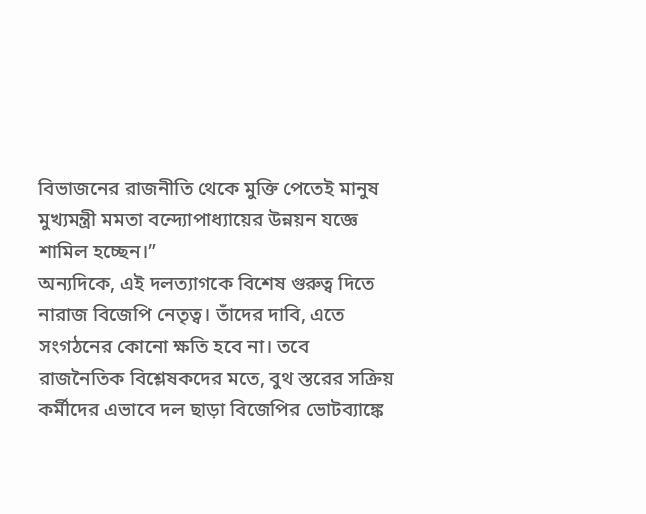বিভাজনের রাজনীতি থেকে মুক্তি পেতেই মানুষ মুখ্যমন্ত্রী মমতা বন্দ্যোপাধ্যায়ের উন্নয়ন যজ্ঞে শামিল হচ্ছেন।”
অন্যদিকে, এই দলত্যাগকে বিশেষ গুরুত্ব দিতে নারাজ বিজেপি নেতৃত্ব। তাঁদের দাবি, এতে সংগঠনের কোনো ক্ষতি হবে না। তবে রাজনৈতিক বিশ্লেষকদের মতে, বুথ স্তরের সক্রিয় কর্মীদের এভাবে দল ছাড়া বিজেপির ভোটব্যাঙ্কে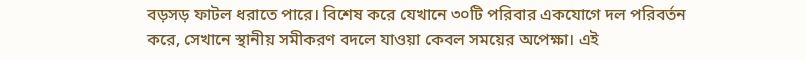বড়সড় ফাটল ধরাতে পারে। বিশেষ করে যেখানে ৩০টি পরিবার একযোগে দল পরিবর্তন করে, সেখানে স্থানীয় সমীকরণ বদলে যাওয়া কেবল সময়ের অপেক্ষা। এই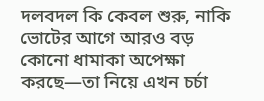দলবদল কি কেবল শুরু, নাকি ভোটের আগে আরও বড় কোনো ধামাকা অপেক্ষা করছে—তা নিয়ে এখন চর্চা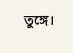তুঙ্গে।